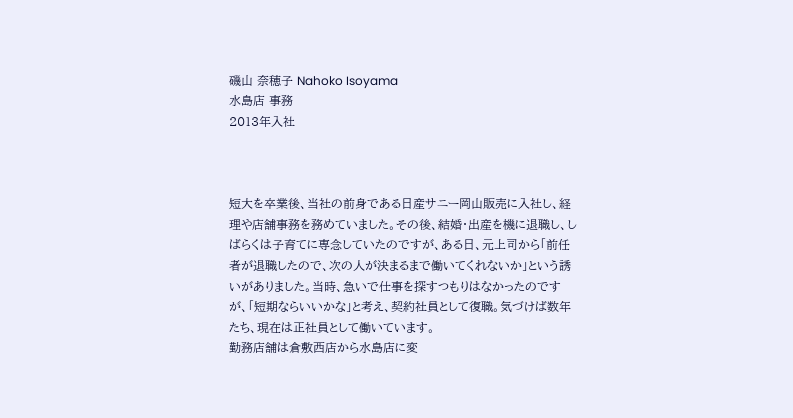磯山 奈穂子 Nahoko Isoyama
水島店 事務
2013年入社



短大を卒業後、当社の前身である日産サニー岡山販売に入社し、経理や店舗事務を務めていました。その後、結婚・出産を機に退職し、しばらくは子育てに専念していたのですが、ある日、元上司から「前任者が退職したので、次の人が決まるまで働いてくれないか」という誘いがありました。当時、急いで仕事を探すつもりはなかったのですが、「短期ならいいかな」と考え、契約社員として復職。気づけば数年たち、現在は正社員として働いています。
勤務店舗は倉敷西店から水島店に変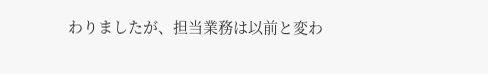わりましたが、担当業務は以前と変わ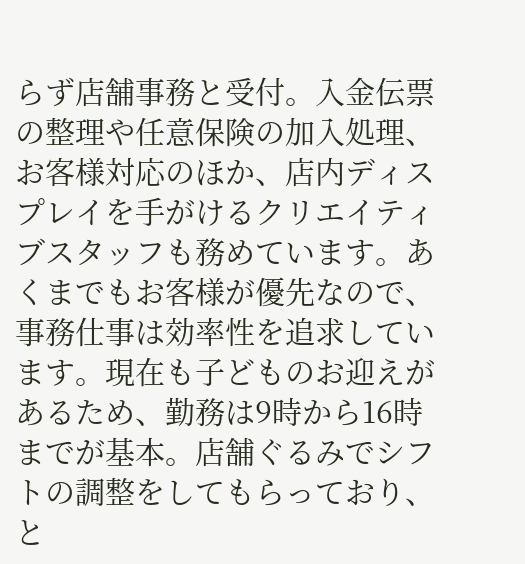らず店舗事務と受付。入金伝票の整理や任意保険の加入処理、お客様対応のほか、店内ディスプレイを手がけるクリエイティブスタッフも務めています。あくまでもお客様が優先なので、事務仕事は効率性を追求しています。現在も子どものお迎えがあるため、勤務は9時から16時までが基本。店舗ぐるみでシフトの調整をしてもらっており、と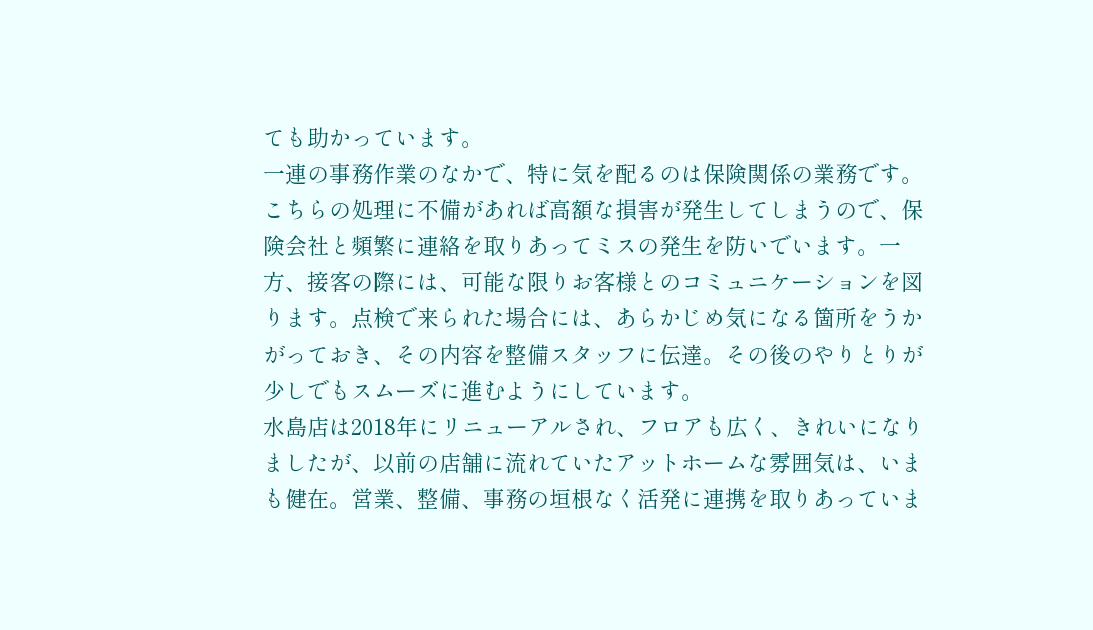ても助かっています。
一連の事務作業のなかで、特に気を配るのは保険関係の業務です。こちらの処理に不備があれば高額な損害が発生してしまうので、保険会社と頻繁に連絡を取りあってミスの発生を防いでいます。一方、接客の際には、可能な限りお客様とのコミュニケーションを図ります。点検で来られた場合には、あらかじめ気になる箇所をうかがっておき、その内容を整備スタッフに伝達。その後のやりとりが少しでもスムーズに進むようにしています。
水島店は2018年にリニューアルされ、フロアも広く、きれいになりましたが、以前の店舗に流れていたアットホームな雰囲気は、いまも健在。営業、整備、事務の垣根なく活発に連携を取りあっていま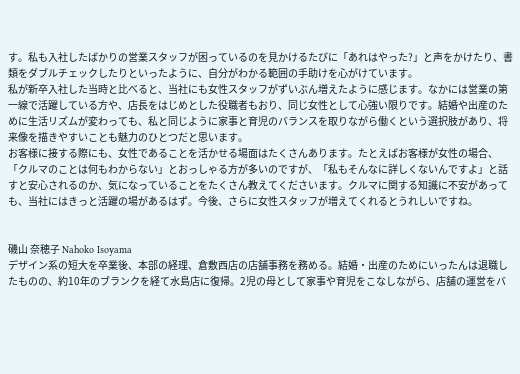す。私も入社したばかりの営業スタッフが困っているのを見かけるたびに「あれはやった?」と声をかけたり、書類をダブルチェックしたりといったように、自分がわかる範囲の手助けを心がけています。
私が新卒入社した当時と比べると、当社にも女性スタッフがずいぶん増えたように感じます。なかには営業の第一線で活躍している方や、店長をはじめとした役職者もおり、同じ女性として心強い限りです。結婚や出産のために生活リズムが変わっても、私と同じように家事と育児のバランスを取りながら働くという選択肢があり、将来像を描きやすいことも魅力のひとつだと思います。
お客様に接する際にも、女性であることを活かせる場面はたくさんあります。たとえばお客様が女性の場合、「クルマのことは何もわからない」とおっしゃる方が多いのですが、「私もそんなに詳しくないんですよ」と話すと安心されるのか、気になっていることをたくさん教えてくださいます。クルマに関する知識に不安があっても、当社にはきっと活躍の場があるはず。今後、さらに女性スタッフが増えてくれるとうれしいですね。


磯山 奈穂子 Nahoko Isoyama
デザイン系の短大を卒業後、本部の経理、倉敷西店の店舗事務を務める。結婚・出産のためにいったんは退職したものの、約10年のブランクを経て水島店に復帰。2児の母として家事や育児をこなしながら、店舗の運営をバ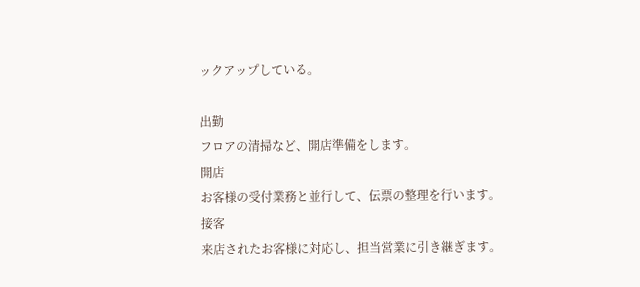ックアップしている。

出勤
フロアの清掃など、開店準備をします。
開店
お客様の受付業務と並行して、伝票の整理を行います。
接客
来店されたお客様に対応し、担当営業に引き継ぎます。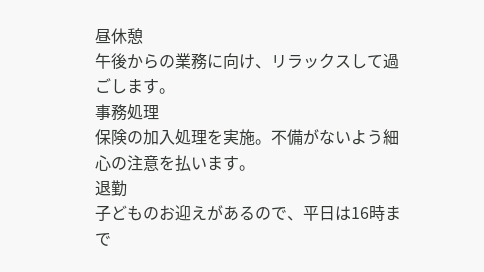昼休憩
午後からの業務に向け、リラックスして過ごします。
事務処理
保険の加入処理を実施。不備がないよう細心の注意を払います。
退勤
子どものお迎えがあるので、平日は16時まで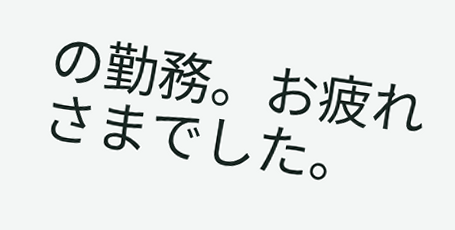の勤務。お疲れさまでした。